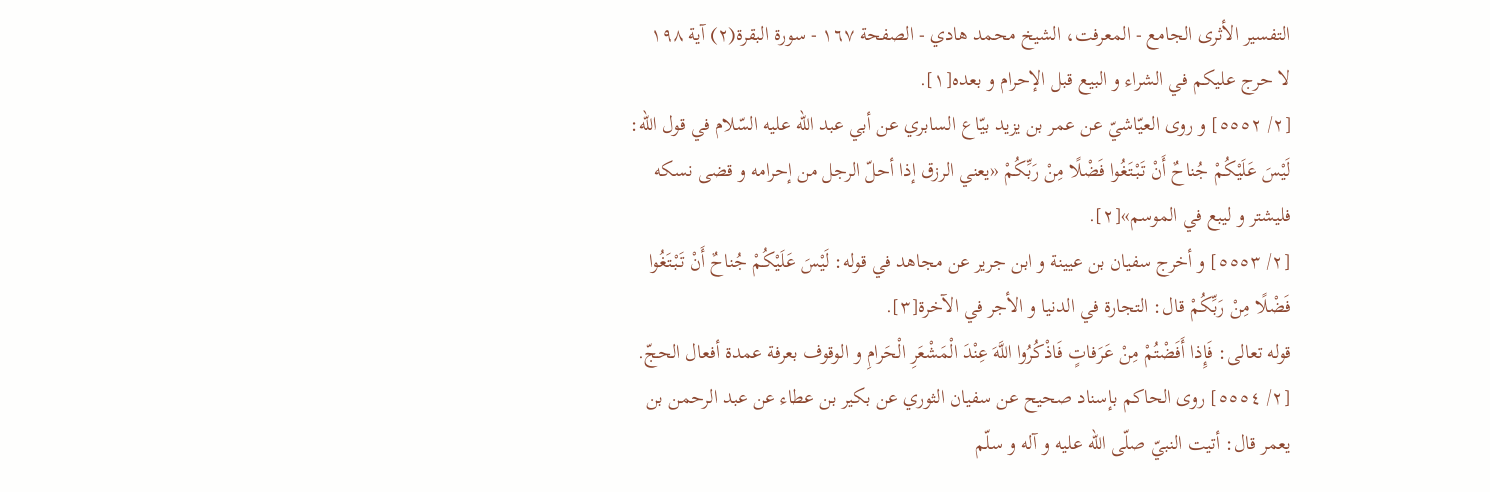التفسير الأثرى الجامع - المعرفت، الشيخ محمد هادي - الصفحة ١٦٧ - سورة البقرة(٢) آية ١٩٨
لا حرج عليكم في الشراء و البيع قبل الإحرام و بعده[١].
[٢/ ٥٥٥٢] و روى العيّاشيّ عن عمر بن يزيد بيّاع السابري عن أبي عبد اللّه عليه السّلام في قول اللّه: لَيْسَ عَلَيْكُمْ جُناحٌ أَنْ تَبْتَغُوا فَضْلًا مِنْ رَبِّكُمْ «يعني الرزق إذا أحلّ الرجل من إحرامه و قضى نسكه فليشتر و ليبع في الموسم»[٢].
[٢/ ٥٥٥٣] و أخرج سفيان بن عيينة و ابن جرير عن مجاهد في قوله: لَيْسَ عَلَيْكُمْ جُناحٌ أَنْ تَبْتَغُوا فَضْلًا مِنْ رَبِّكُمْ قال: التجارة في الدنيا و الأجر في الآخرة[٣].
قوله تعالى: فَإِذا أَفَضْتُمْ مِنْ عَرَفاتٍ فَاذْكُرُوا اللَّهَ عِنْدَ الْمَشْعَرِ الْحَرامِ و الوقوف بعرفة عمدة أفعال الحجّ.
[٢/ ٥٥٥٤] روى الحاكم بإسناد صحيح عن سفيان الثوري عن بكير بن عطاء عن عبد الرحمن بن يعمر قال: أتيت النبيّ صلّى اللّه عليه و آله و سلّم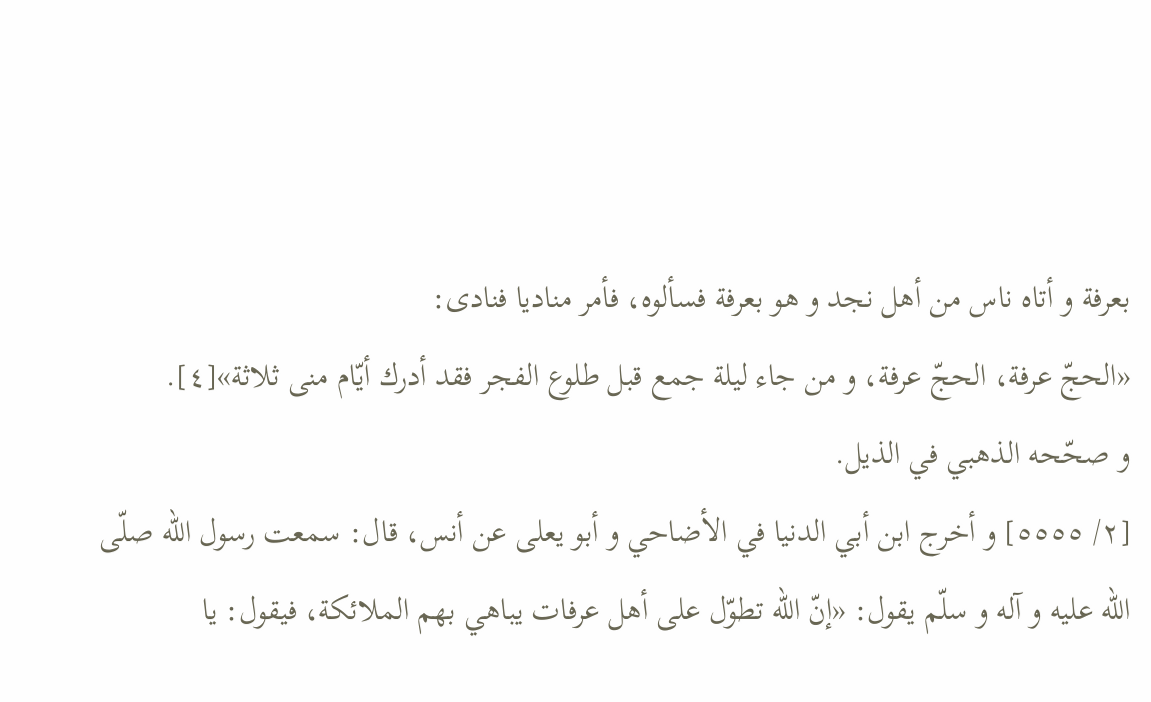بعرفة و أتاه ناس من أهل نجد و هو بعرفة فسألوه، فأمر مناديا فنادى:
«الحجّ عرفة، الحجّ عرفة، و من جاء ليلة جمع قبل طلوع الفجر فقد أدرك أيّام منى ثلاثة»[٤].
و صحّحه الذهبي في الذيل.
[٢/ ٥٥٥٥] و أخرج ابن أبي الدنيا في الأضاحي و أبو يعلى عن أنس، قال: سمعت رسول اللّه صلّى اللّه عليه و آله و سلّم يقول: «إنّ اللّه تطوّل على أهل عرفات يباهي بهم الملائكة، فيقول: يا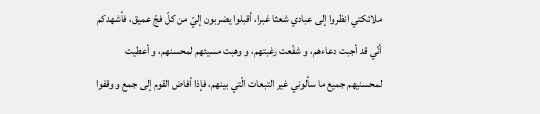ملائكتي انظروا إلى عبادي شعثا غبرا، أقبلوا يضربون إليّ من كلّ فجّ عميق، فأشهدكم أنّي قد أجبت دعاءهم، و شفّعت رغبتهم، و وهبت مسيئهم لمحسنهم، و أعطيت لمحسنيهم جميع ما سألوني غير التبعات الّتي بينهم، فإذا أفاض القوم إلى جمع و وقفوا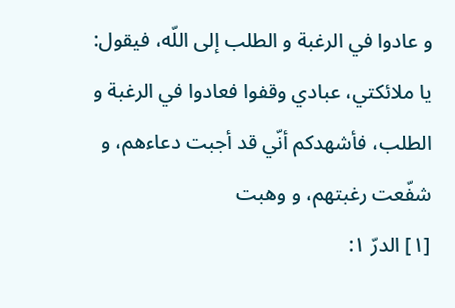و عادوا في الرغبة و الطلب إلى اللّه، فيقول: يا ملائكتي، عبادي وقفوا فعادوا في الرغبة و الطلب، فأشهدكم أنّي قد أجبت دعاءهم، و شفّعت رغبتهم، و وهبت
[١] الدرّ ١: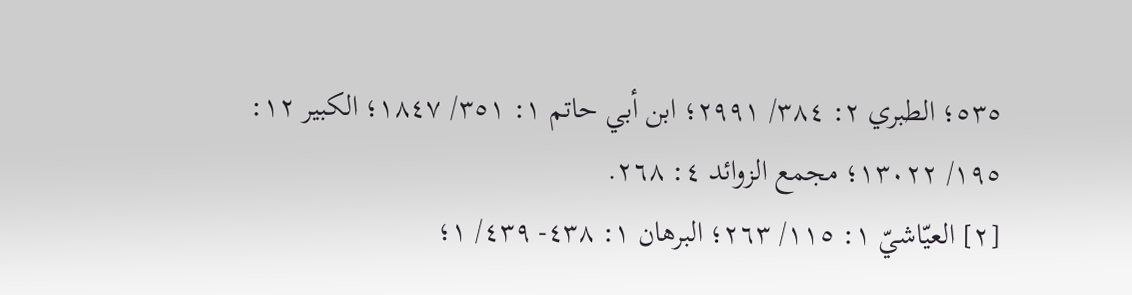٥٣٥؛ الطبري ٢: ٣٨٤/ ٢٩٩١؛ ابن أبي حاتم ١: ٣٥١/ ١٨٤٧؛ الكبير ١٢: ١٩٥/ ١٣٠٢٢؛ مجمع الزوائد ٤: ٢٦٨.
[٢] العيّاشيّ ١: ١١٥/ ٢٦٣؛ البرهان ١: ٤٣٨- ٤٣٩/ ١؛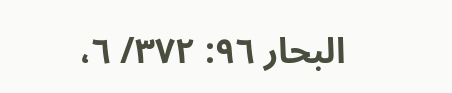البحار ٩٦: ٣٧٢/ ٦،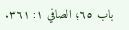باب ٦٥؛ الصافي ١: ٣٦١.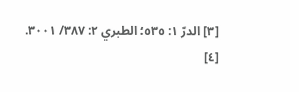[٣] الدرّ ١: ٥٣٥؛ الطبري ٢: ٣٨٧/ ٣٠٠١.
[٤]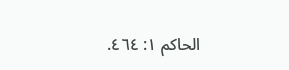الحاكم ١: ٤٦٤.